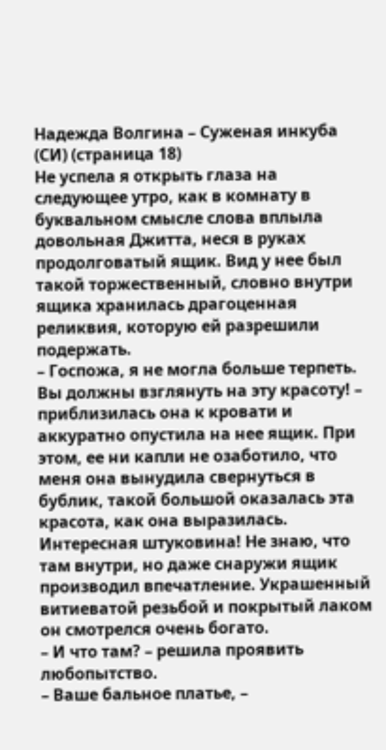Надежда Волгина – Суженая инкуба (СИ) (страница 18)
Не успела я открыть глаза на следующее утро, как в комнату в буквальном смысле слова вплыла довольная Джитта, неся в руках продолговатый ящик. Вид у нее был такой торжественный, словно внутри ящика хранилась драгоценная реликвия, которую ей разрешили подержать.
– Госпожа, я не могла больше терпеть. Вы должны взглянуть на эту красоту! – приблизилась она к кровати и аккуратно опустила на нее ящик. При этом, ее ни капли не озаботило, что меня она вынудила свернуться в бублик, такой большой оказалась эта красота, как она выразилась.
Интересная штуковина! Не знаю, что там внутри, но даже снаружи ящик производил впечатление. Украшенный витиеватой резьбой и покрытый лаком он смотрелся очень богато.
– И что там? – решила проявить любопытство.
– Ваше бальное платье, –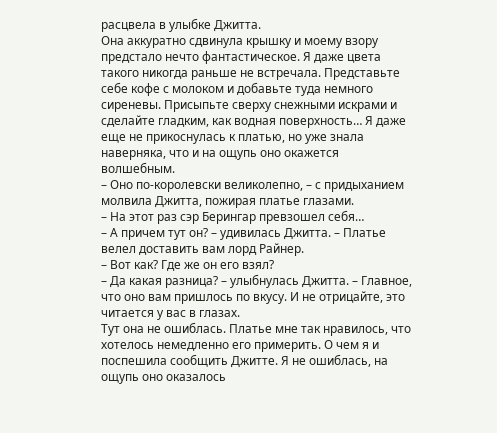расцвела в улыбке Джитта.
Она аккуратно сдвинула крышку и моему взору предстало нечто фантастическое. Я даже цвета такого никогда раньше не встречала. Представьте себе кофе с молоком и добавьте туда немного сиреневы. Присыпьте сверху снежными искрами и сделайте гладким, как водная поверхность… Я даже еще не прикоснулась к платью, но уже знала наверняка, что и на ощупь оно окажется волшебным.
– Оно по-королевски великолепно, – с придыханием молвила Джитта, пожирая платье глазами.
– На этот раз сэр Берингар превзошел себя…
– А причем тут он? – удивилась Джитта. – Платье велел доставить вам лорд Райнер.
– Вот как? Где же он его взял?
– Да какая разница? – улыбнулась Джитта. – Главное, что оно вам пришлось по вкусу. И не отрицайте, это читается у вас в глазах.
Тут она не ошиблась. Платье мне так нравилось, что хотелось немедленно его примерить. О чем я и поспешила сообщить Джитте. Я не ошиблась, на ощупь оно оказалось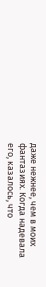даже нежнее, чем в моих фантазиях. Когда надевала его, казалось, что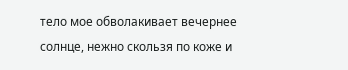тело мое обволакивает вечернее солнце, нежно скользя по коже и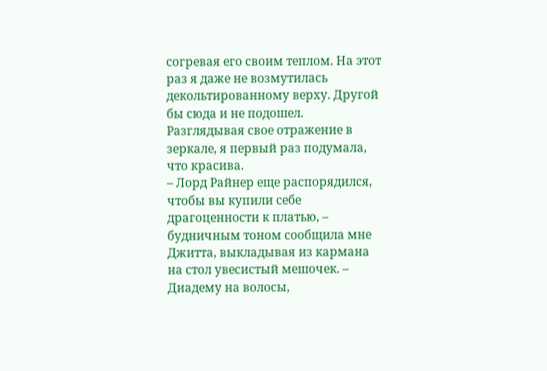согревая его своим теплом. На этот раз я даже не возмутилась декольтированному верху. Другой бы сюда и не подошел. Разглядывая свое отражение в зеркале, я первый раз подумала, что красива.
– Лорд Райнер еще распорядился, чтобы вы купили себе драгоценности к платью, – будничным тоном сообщила мне Джитта, выкладывая из кармана на стол увесистый мешочек. – Диадему на волосы,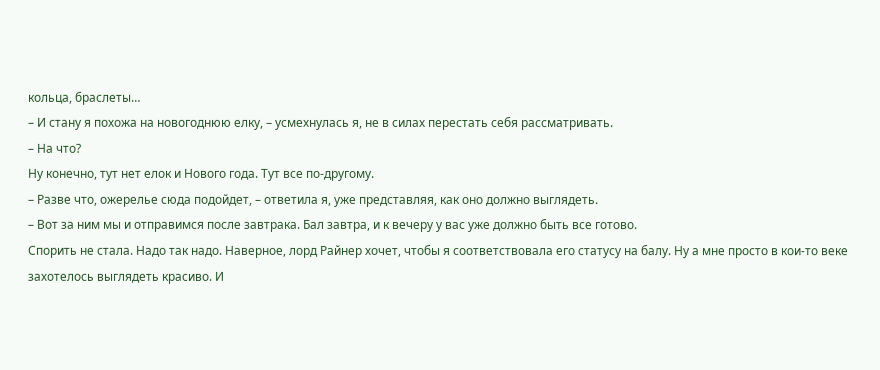кольца, браслеты…
– И стану я похожа на новогоднюю елку, – усмехнулась я, не в силах перестать себя рассматривать.
– На что?
Ну конечно, тут нет елок и Нового года. Тут все по-другому.
– Разве что, ожерелье сюда подойдет, – ответила я, уже представляя, как оно должно выглядеть.
– Вот за ним мы и отправимся после завтрака. Бал завтра, и к вечеру у вас уже должно быть все готово.
Спорить не стала. Надо так надо. Наверное, лорд Райнер хочет, чтобы я соответствовала его статусу на балу. Ну а мне просто в кои-то веке захотелось выглядеть красиво. И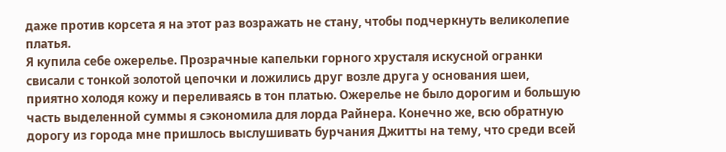даже против корсета я на этот раз возражать не стану, чтобы подчеркнуть великолепие платья.
Я купила себе ожерелье. Прозрачные капельки горного хрусталя искусной огранки свисали с тонкой золотой цепочки и ложились друг возле друга у основания шеи, приятно холодя кожу и переливаясь в тон платью. Ожерелье не было дорогим и большую часть выделенной суммы я сэкономила для лорда Райнера. Конечно же, всю обратную дорогу из города мне пришлось выслушивать бурчания Джитты на тему, что среди всей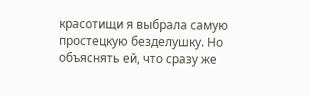красотищи я выбрала самую простецкую безделушку. Но объяснять ей, что сразу же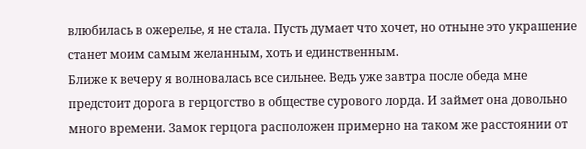влюбилась в ожерелье, я не стала. Пусть думает что хочет, но отныне это украшение станет моим самым желанным, хоть и единственным.
Ближе к вечеру я волновалась все сильнее. Ведь уже завтра после обеда мне предстоит дорога в герцогство в обществе сурового лорда. И займет она довольно много времени. Замок герцога расположен примерно на таком же расстоянии от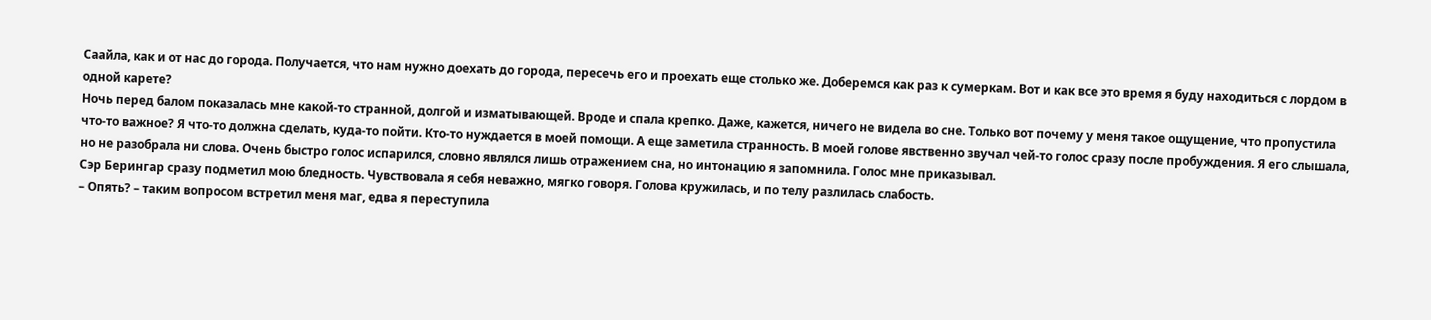Саайла, как и от нас до города. Получается, что нам нужно доехать до города, пересечь его и проехать еще столько же. Доберемся как раз к сумеркам. Вот и как все это время я буду находиться с лордом в одной карете?
Ночь перед балом показалась мне какой-то странной, долгой и изматывающей. Вроде и спала крепко. Даже, кажется, ничего не видела во сне. Только вот почему у меня такое ощущение, что пропустила что-то важное? Я что-то должна сделать, куда-то пойти. Кто-то нуждается в моей помощи. А еще заметила странность. В моей голове явственно звучал чей-то голос сразу после пробуждения. Я его слышала, но не разобрала ни слова. Очень быстро голос испарился, словно являлся лишь отражением сна, но интонацию я запомнила. Голос мне приказывал.
Сэр Берингар сразу подметил мою бледность. Чувствовала я себя неважно, мягко говоря. Голова кружилась, и по телу разлилась слабость.
– Опять? – таким вопросом встретил меня маг, едва я переступила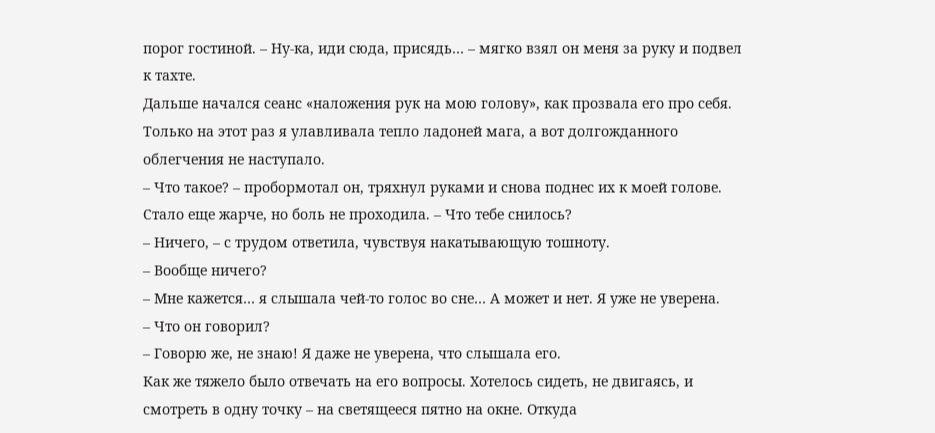порог гостиной. – Ну-ка, иди сюда, присядь… – мягко взял он меня за руку и подвел к тахте.
Дальше начался сеанс «наложения рук на мою голову», как прозвала его про себя. Только на этот раз я улавливала тепло ладоней мага, а вот долгожданного облегчения не наступало.
– Что такое? – пробормотал он, тряхнул руками и снова поднес их к моей голове. Стало еще жарче, но боль не проходила. – Что тебе снилось?
– Ничего, – с трудом ответила, чувствуя накатывающую тошноту.
– Вообще ничего?
– Мне кажется… я слышала чей-то голос во сне… А может и нет. Я уже не уверена.
– Что он говорил?
– Говорю же, не знаю! Я даже не уверена, что слышала его.
Как же тяжело было отвечать на его вопросы. Хотелось сидеть, не двигаясь, и смотреть в одну точку – на светящееся пятно на окне. Откуда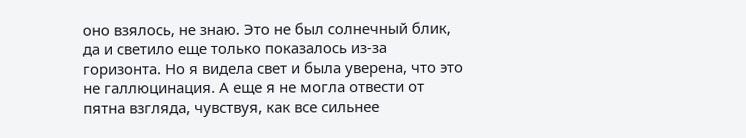оно взялось, не знаю. Это не был солнечный блик, да и светило еще только показалось из-за горизонта. Но я видела свет и была уверена, что это не галлюцинация. А еще я не могла отвести от пятна взгляда, чувствуя, как все сильнее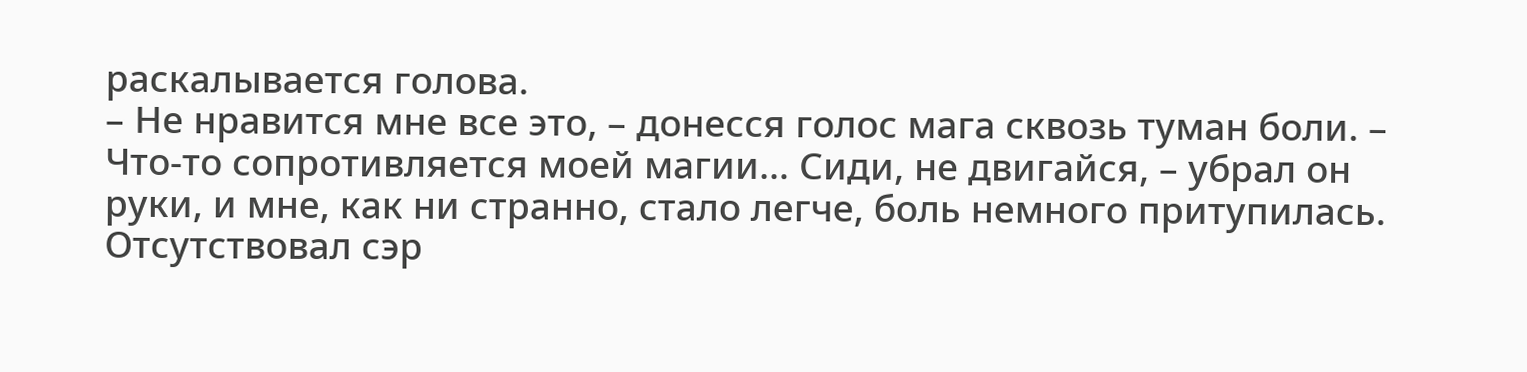раскалывается голова.
– Не нравится мне все это, – донесся голос мага сквозь туман боли. – Что-то сопротивляется моей магии… Сиди, не двигайся, – убрал он руки, и мне, как ни странно, стало легче, боль немного притупилась.
Отсутствовал сэр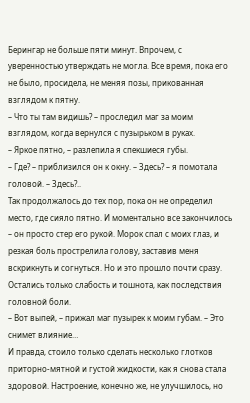Берингар не больше пяти минут. Впрочем, с уверенностью утверждать не могла. Все время, пока его не было, просидела, не меняя позы, прикованная взглядом к пятну.
– Что ты там видишь? – проследил маг за моим взглядом, когда вернулся с пузырьком в руках.
– Яркое пятно, – разлепила я спекшиеся губы.
– Где? – приблизился он к окну. – Здесь? – я помотала головой. – Здесь?..
Так продолжалось до тех пор, пока он не определил место, где сияло пятно. И моментально все закончилось – он просто стер его рукой. Морок спал с моих глаз, и резкая боль прострелила голову, заставив меня вскрикнуть и согнуться. Но и это прошло почти сразу. Остались только слабость и тошнота, как последствия головной боли.
– Вот выпей, – прижал маг пузырек к моим губам. – Это снимет влияние…
И правда, стоило только сделать несколько глотков приторно-мятной и густой жидкости, как я снова стала здоровой. Настроение, конечно же, не улучшилось, но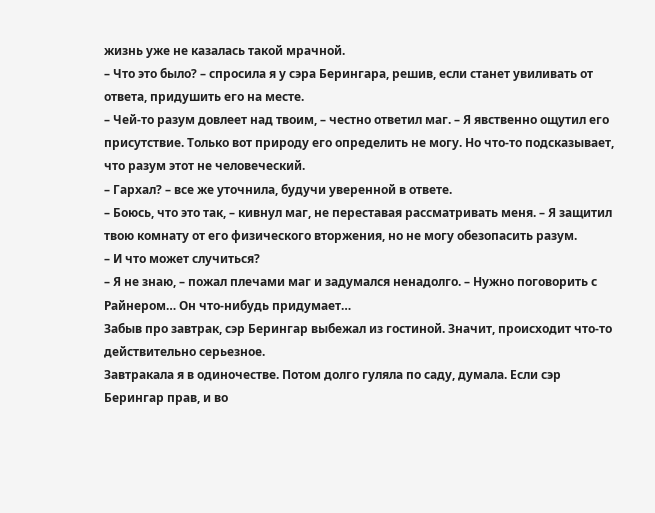жизнь уже не казалась такой мрачной.
– Что это было? – спросила я у сэра Берингара, решив, если станет увиливать от ответа, придушить его на месте.
– Чей-то разум довлеет над твоим, – честно ответил маг. – Я явственно ощутил его присутствие. Только вот природу его определить не могу. Но что-то подсказывает, что разум этот не человеческий.
– Гархал? – все же уточнила, будучи уверенной в ответе.
– Боюсь, что это так, – кивнул маг, не переставая рассматривать меня. – Я защитил твою комнату от его физического вторжения, но не могу обезопасить разум.
– И что может случиться?
– Я не знаю, – пожал плечами маг и задумался ненадолго. – Нужно поговорить с Райнером… Он что-нибудь придумает…
Забыв про завтрак, сэр Берингар выбежал из гостиной. Значит, происходит что-то действительно серьезное.
Завтракала я в одиночестве. Потом долго гуляла по саду, думала. Если сэр Берингар прав, и во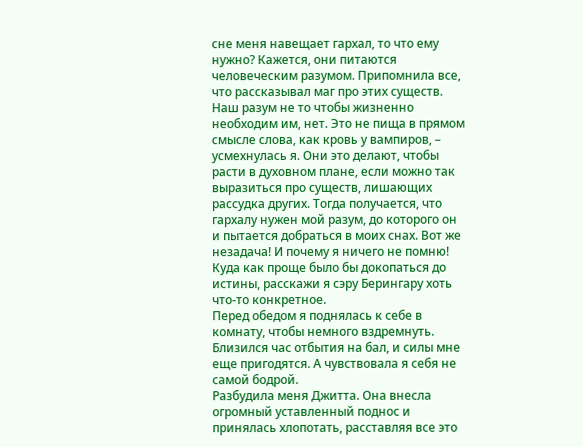сне меня навещает гархал, то что ему нужно? Кажется, они питаются человеческим разумом. Припомнила все, что рассказывал маг про этих существ. Наш разум не то чтобы жизненно необходим им, нет. Это не пища в прямом смысле слова, как кровь у вампиров, – усмехнулась я. Они это делают, чтобы расти в духовном плане, если можно так выразиться про существ, лишающих рассудка других. Тогда получается, что гархалу нужен мой разум, до которого он и пытается добраться в моих снах. Вот же незадача! И почему я ничего не помню! Куда как проще было бы докопаться до истины, расскажи я сэру Берингару хоть что-то конкретное.
Перед обедом я поднялась к себе в комнату, чтобы немного вздремнуть. Близился час отбытия на бал, и силы мне еще пригодятся. А чувствовала я себя не самой бодрой.
Разбудила меня Джитта. Она внесла огромный уставленный поднос и принялась хлопотать, расставляя все это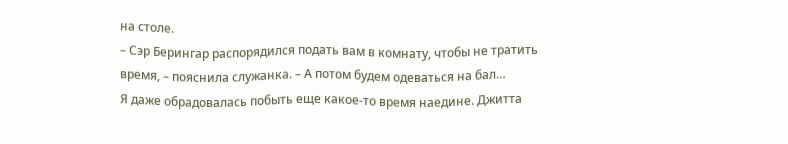на столе.
– Сэр Берингар распорядился подать вам в комнату, чтобы не тратить время, – пояснила служанка. – А потом будем одеваться на бал…
Я даже обрадовалась побыть еще какое-то время наедине. Джитта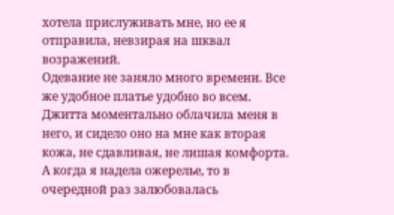хотела прислуживать мне, но ее я отправила, невзирая на шквал возражений.
Одевание не заняло много времени. Все же удобное платье удобно во всем. Джитта моментально облачила меня в него, и сидело оно на мне как вторая кожа, не сдавливая, не лишая комфорта. А когда я надела ожерелье, то в очередной раз залюбовалась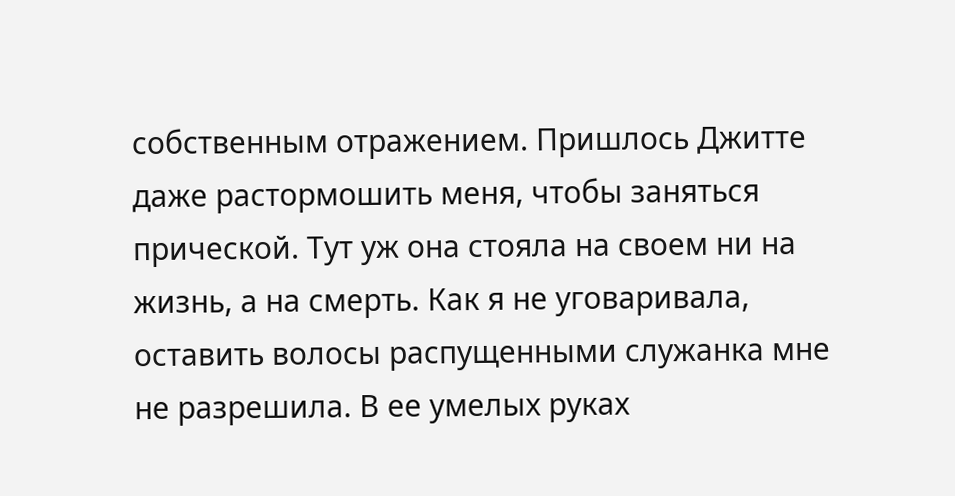собственным отражением. Пришлось Джитте даже растормошить меня, чтобы заняться прической. Тут уж она стояла на своем ни на жизнь, а на смерть. Как я не уговаривала, оставить волосы распущенными служанка мне не разрешила. В ее умелых руках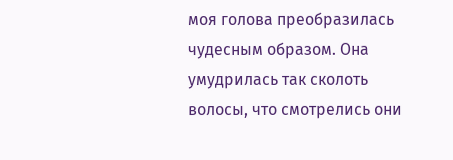моя голова преобразилась чудесным образом. Она умудрилась так сколоть волосы, что смотрелись они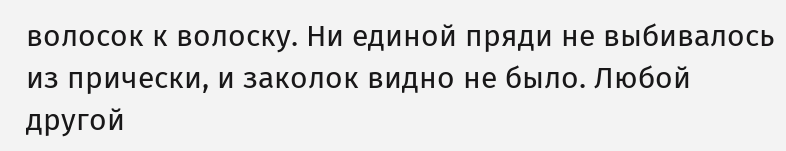волосок к волоску. Ни единой пряди не выбивалось из прически, и заколок видно не было. Любой другой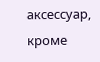аксессуар, кроме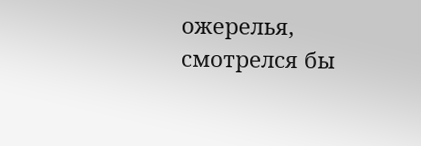ожерелья, смотрелся бы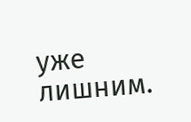уже лишним.